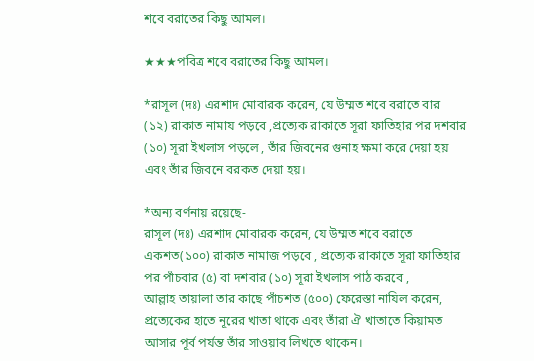শবে বরাতের কিছু আমল।

★★★পবিত্র শবে বরাতের কিছু আমল।

*রাসূল (দঃ) এরশাদ মোবারক করেন, যে উম্মত শবে বরাতে বার (১২) রাকাত নামায পড়বে ,প্রত্যেক রাকাতে সূরা ফাতিহার পর দশবার (১০) সূরা ইখলাস পড়লে , তাঁর জিবনের গুনাহ ক্ষমা করে দেয়া হয় এবং তাঁর জিবনে বরকত দেয়া হয়।

*অন্য বর্ণনায় রয়েছে-
রাসূল (দঃ) এরশাদ মোবারক করেন, যে উম্মত শবে বরাতে একশত(১০০) রাকাত নামাজ পড়বে , প্রত্যেক রাকাতে সূরা ফাতিহার পর পাঁচবার (৫) বা দশবার (১০) সূরা ইখলাস পাঠ করবে ,
আল্লাহ তায়ালা তার কাছে পাঁচশত (৫০০) ফেরেস্তা নাযিল করেন, প্রত্যেকের হাতে নূরের খাতা থাকে এবং তাঁরা ঐ খাতাতে কিয়ামত আসার পূর্ব পর্যন্ত তাঁর সাওয়াব লিখতে থাকেন।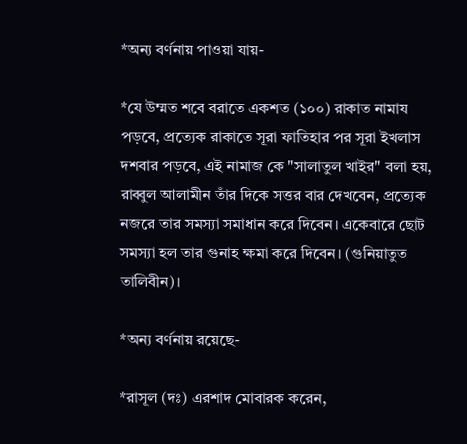*অন্য বর্ণনায় পাওয়া যায়-

*যে উম্মত শবে বরাতে একশত (১০০) রাকাত নামায পড়বে, প্রত্যেক রাকাতে সূরা ফাতিহার পর সূরা ইখলাস দশবার পড়বে, এই নামাজ কে "সালাতুল খাইর" বলা হয়, রাব্বুল আলামীন তাঁর দিকে সত্তর বার দেখবেন, প্রত্যেক নজরে তার সমস্যা সমাধান করে দিবেন। একেবারে ছোট সমস্যা হল তার গুনাহ ক্ষমা করে দিবেন। (গুনিয়াতুত তালিবীন)।

*অন্য বর্ণনায় রয়েছে-

*রাসূল (দঃ) এরশাদ মোবারক করেন,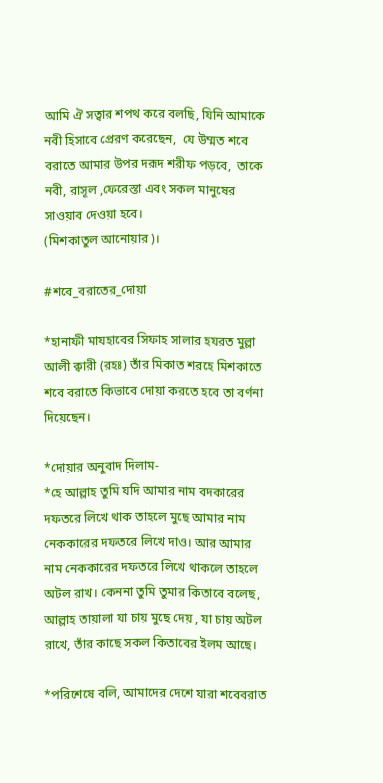আমি ঐ সত্বার শপথ করে বলছি, যিনি আমাকে নবী হিসাবে প্রেরণ করেছেন,  যে উম্মত শবে বরাতে আমার উপর দরূদ শরীফ পড়বে,  তাকে নবী, রাসূল ,ফেরেস্তা এবং সকল মানুষের সাওয়াব দেওয়া হবে।
(মিশকাতুল আনোয়ার)।

#শবে_বরাতের_দোয়া

*হানাফী মাযহাবের সিফাহ সালার হযরত মুল্লা আলী ক্বারী (রহঃ) তাঁর মিকাত শরহে মিশকাতে শবে বরাতে কিভাবে দোয়া করতে হবে তা বর্ণনা দিয়েছেন।

*দোয়ার অনুবাদ দিলাম-
*হে আল্লাহ তুমি যদি আমার নাম বদকারের দফতরে লিখে থাক তাহলে মুছে আমার নাম নেককারের দফতরে লিখে দাও। আর আমার নাম নেককারের দফতরে লিখে থাকলে তাহলে অটল রাখ। কেননা তুমি তুমার কিতাবে বলেছ, আল্লাহ তায়ালা যা চায় মুছে দেয় , যা চায় অটল রাখে, তাঁর কাছে সকল কিতাবের ইলম আছে।

*পরিশেষে বলি, আমাদের দেশে যারা শবেবরাত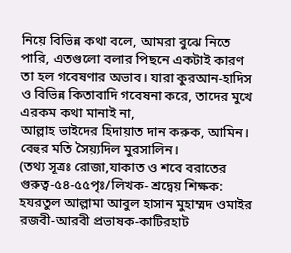নিয়ে বিভিন্ন কথা বলে, আমরা বুঝে নিতে পারি, এতগুলো বলার পিছনে একটাই কারণ তা হল গবেষণার অভাব। যারা কুরআন-হাদিস ও বিভিন্ন কিতাবাদি গবেষনা করে, তাদের মুখে এরকম কথা মানাই না,
আল্লাহ ভাইদের হিদায়াত দান করুক, আমিন। বেহুর মতি সৈয়্যদিল মুরসালিন।
(তথ্য সূত্রঃ রোজা,যাকাত ও শবে বরাতের গুরুত্ব-৫৪-৫৫পৃঃ/লিখক- শ্রদ্বেয় শিক্ষক: হযরতুল আল্লামা আবুল হাসান মুহাম্মদ ওমাইর রজবী-আরবী প্রভাষক-কাটিরহাট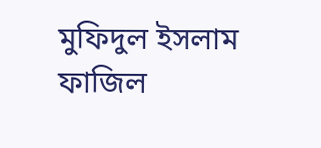মুফিদুল ইসলাম ফাজিল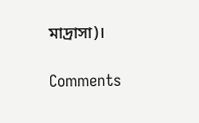মাদ্রাসা)।

Comments